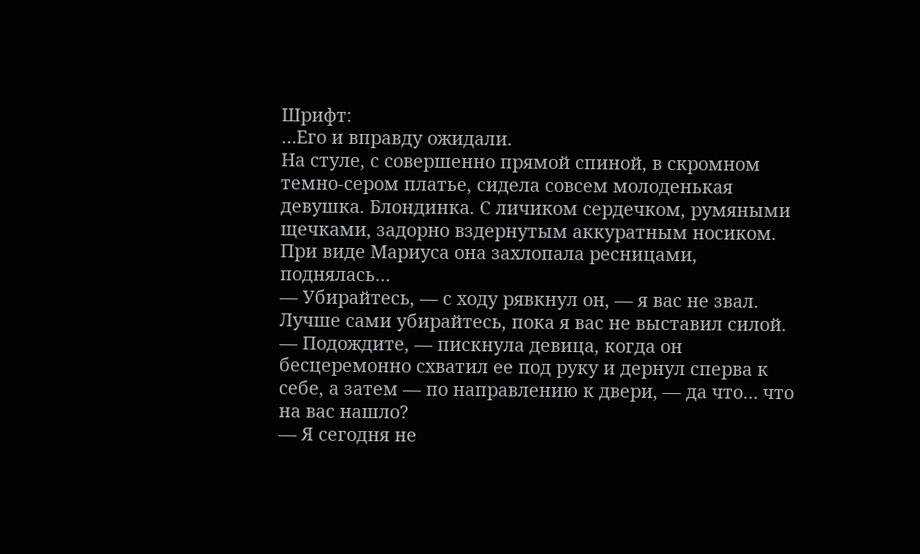Шрифт:
…Его и вправду ожидали.
На стуле, с совершенно прямой спиной, в скромном темно-сером платье, сидела совсем молоденькая девушка. Блондинка. С личиком сердечком, румяными щечками, задорно вздернутым аккуратным носиком.
При виде Мариуса она захлопала ресницами, поднялась…
— Убирайтесь, — с ходу рявкнул он, — я вас не звал. Лучше сами убирайтесь, пока я вас не выставил силой.
— Подождите, — пискнула девица, когда он бесцеремонно схватил ее под руку и дернул сперва к себе, а затем — по направлению к двери, — да что… что на вас нашло?
— Я сегодня не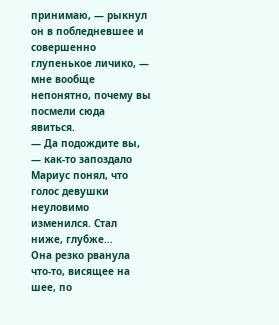принимаю, — рыкнул он в побледневшее и совершенно глупенькое личико, — мне вообще непонятно, почему вы посмели сюда явиться.
— Да подождите вы, — как-то запоздало Мариус понял, что голос девушки неуловимо изменился. Стал ниже, глубже…
Она резко рванула что-то, висящее на шее, по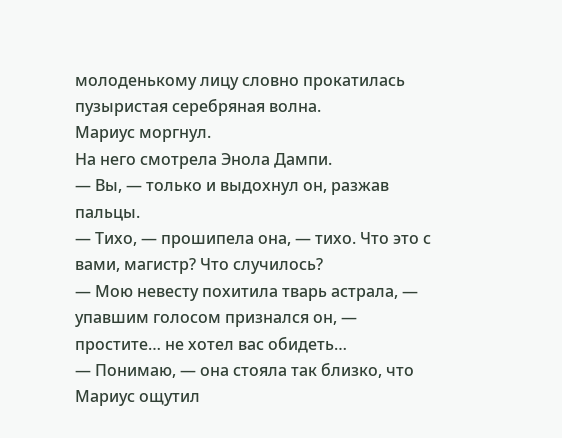молоденькому лицу словно прокатилась пузыристая серебряная волна.
Мариус моргнул.
На него смотрела Энола Дампи.
— Вы, — только и выдохнул он, разжав пальцы.
— Тихо, — прошипела она, — тихо. Что это с вами, магистр? Что случилось?
— Мою невесту похитила тварь астрала, — упавшим голосом признался он, — простите… не хотел вас обидеть…
— Понимаю, — она стояла так близко, что Мариус ощутил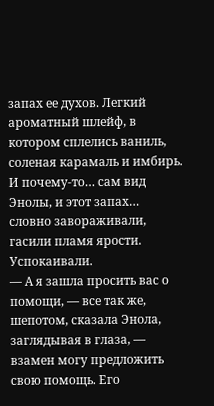запах ее духов. Легкий ароматный шлейф, в котором сплелись ваниль, соленая карамаль и имбирь. И почему-то… сам вид Энолы, и этот запах… словно завораживали, гасили пламя ярости. Успокаивали.
— А я зашла просить вас о помощи, — все так же, шепотом, сказала Энола, заглядывая в глаза, — взамен могу предложить свою помощь. Его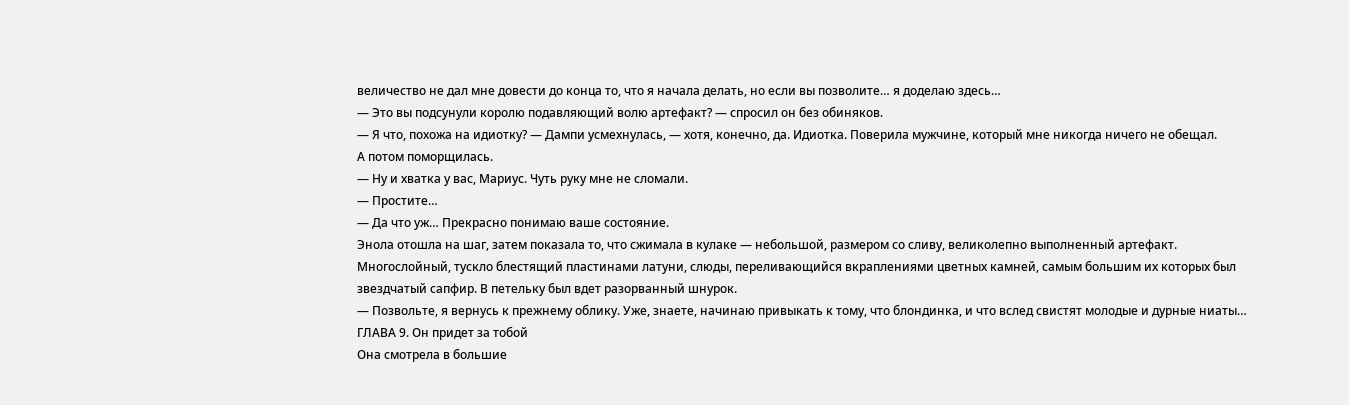величество не дал мне довести до конца то, что я начала делать, но если вы позволите… я доделаю здесь…
— Это вы подсунули королю подавляющий волю артефакт? — спросил он без обиняков.
— Я что, похожа на идиотку? — Дампи усмехнулась, — хотя, конечно, да. Идиотка. Поверила мужчине, который мне никогда ничего не обещал.
А потом поморщилась.
— Ну и хватка у вас, Мариус. Чуть руку мне не сломали.
— Простите…
— Да что уж… Прекрасно понимаю ваше состояние.
Энола отошла на шаг, затем показала то, что сжимала в кулаке — небольшой, размером со сливу, великолепно выполненный артефакт. Многослойный, тускло блестящий пластинами латуни, слюды, переливающийся вкраплениями цветных камней, самым большим их которых был звездчатый сапфир. В петельку был вдет разорванный шнурок.
— Позвольте, я вернусь к прежнему облику. Уже, знаете, начинаю привыкать к тому, что блондинка, и что вслед свистят молодые и дурные ниаты…
ГЛАВА 9. Он придет за тобой
Она смотрела в большие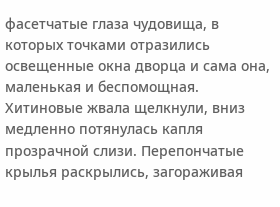фасетчатые глаза чудовища, в которых точками отразились освещенные окна дворца и сама она, маленькая и беспомощная. Хитиновые жвала щелкнули, вниз медленно потянулась капля прозрачной слизи. Перепончатые крылья раскрылись, загораживая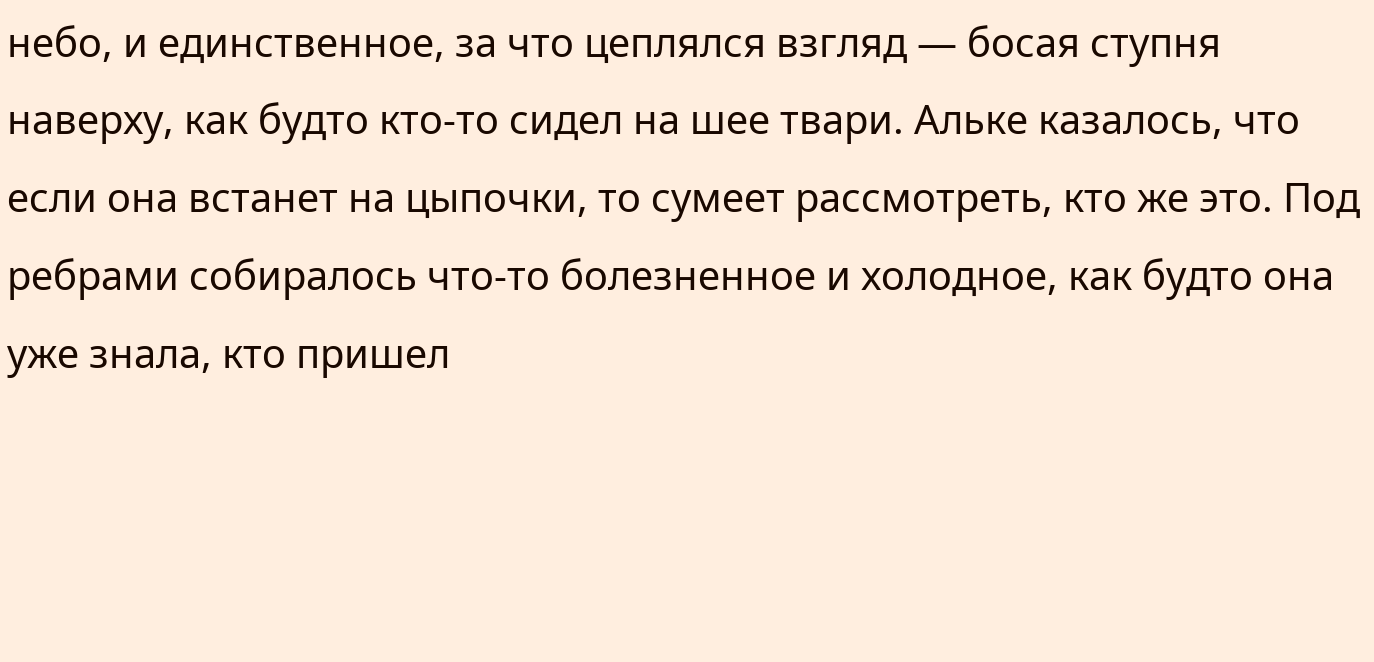небо, и единственное, за что цеплялся взгляд — босая ступня наверху, как будто кто-то сидел на шее твари. Альке казалось, что если она встанет на цыпочки, то сумеет рассмотреть, кто же это. Под ребрами собиралось что-то болезненное и холодное, как будто она уже знала, кто пришел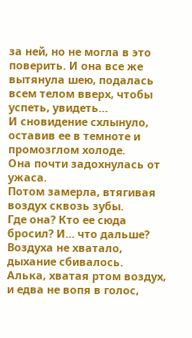за ней, но не могла в это поверить. И она все же вытянула шею, подалась всем телом вверх, чтобы успеть, увидеть…
И сновидение схлынуло, оставив ее в темноте и промозглом холоде.
Она почти задохнулась от ужаса.
Потом замерла, втягивая воздух сквозь зубы.
Где она? Кто ее сюда бросил? И… что дальше?
Воздуха не хватало, дыхание сбивалось.
Алька, хватая ртом воздух, и едва не вопя в голос,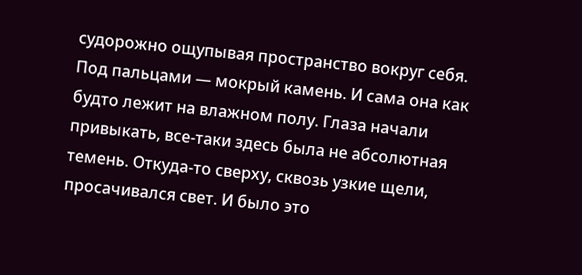судорожно ощупывая пространство вокруг себя. Под пальцами — мокрый камень. И сама она как будто лежит на влажном полу. Глаза начали привыкать, все-таки здесь была не абсолютная темень. Откуда-то сверху, сквозь узкие щели, просачивался свет. И было это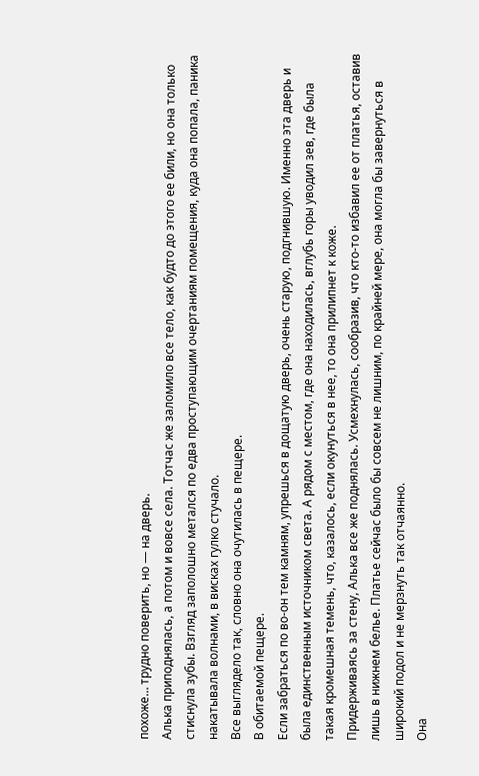похоже… трудно поверить, но — на дверь.
Алька приподнялась, а потом и вовсе села. Тотчас же заломило все тело, как будто до этого ее били, но она только стиснула зубы. Взгляд заполошно метался по едва проступающим очертаниям помещения, куда она попала, паника накатывала волнами, в висках гулко стучало.
Все выглядело так, словно она очутилась в пещере.
В обитаемой пещере.
Если забраться по во-он тем камням, упрешься в дощатую дверь, очень старую, подгнившую. Именно эта дверь и была единственным источником света. А рядом с местом, где она находилась, вглубь горы уводил зев, где была такая кромешная темень, что, казалось, если окунуться в нее, то она прилипнет к коже.
Придерживаясь за стену, Алька все же поднялась. Усмехнулась, сообразив, что кто-то избавил ее от платья, оставив лишь в нижнем белье. Платье сейчас было бы совсем не лишним, по крайней мере, она могла бы завернуться в широкий подол и не мерзнуть так отчаянно.
Она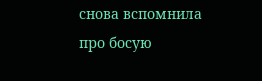снова вспомнила про босую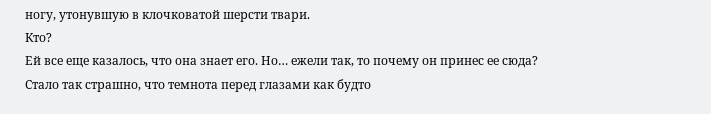ногу, утонувшую в клочковатой шерсти твари.
Кто?
Ей все еще казалось, что она знает его. Но… ежели так, то почему он принес ее сюда?
Стало так страшно, что темнота перед глазами как будто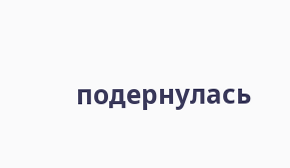подернулась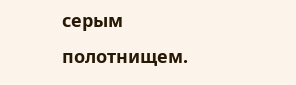серым полотнищем.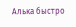Алька быстро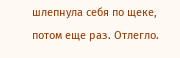шлепнула себя по щеке, потом еще раз. Отлегло.